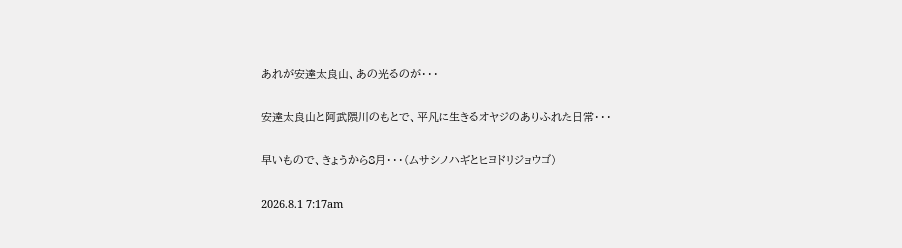あれが安達太良山、あの光るのが・・・

安達太良山と阿武隈川のもとで、平凡に生きるオヤジのありふれた日常・・・

早いもので、きょうから8月・・・(ムサシノハギとヒヨドリジョウゴ)

2026.8.1 7:17am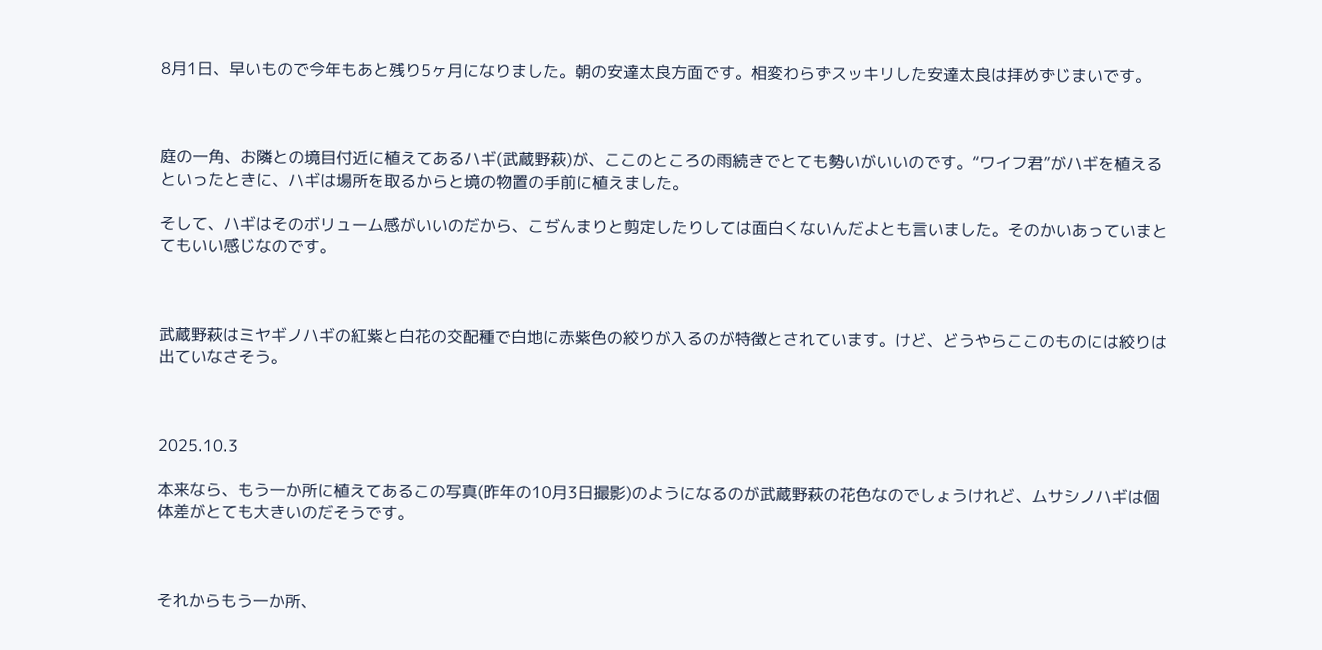8月1日、早いもので今年もあと残り5ヶ月になりました。朝の安達太良方面です。相変わらずスッキリした安達太良は拝めずじまいです。



庭の一角、お隣との境目付近に植えてあるハギ(武蔵野萩)が、ここのところの雨続きでとても勢いがいいのです。“ワイフ君”がハギを植えるといったときに、ハギは場所を取るからと境の物置の手前に植えました。

そして、ハギはそのボリューム感がいいのだから、こぢんまりと剪定したりしては面白くないんだよとも言いました。そのかいあっていまとてもいい感じなのです。



武蔵野萩はミヤギノハギの紅紫と白花の交配種で白地に赤紫色の絞りが入るのが特徴とされています。けど、どうやらここのものには絞りは出ていなさそう。



2025.10.3

本来なら、もう一か所に植えてあるこの写真(昨年の10月3日撮影)のようになるのが武蔵野萩の花色なのでしょうけれど、ムサシノハギは個体差がとても大きいのだそうです。



それからもう一か所、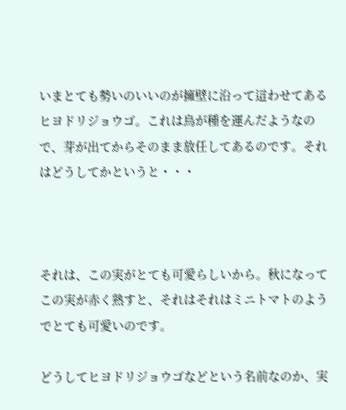いまとても勢いのいいのが擁壁に沿って這わせてあるヒヨドリジョウゴ。これは鳥が種を運んだようなので、芽が出てからそのまま放任してあるのです。それはどうしてかというと・・・



それは、この実がとても可愛らしいから。秋になってこの実が赤く熟すと、それはそれはミニトマトのようでとても可愛いのです。

どうしてヒヨドリジョウゴなどという名前なのか、実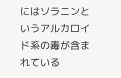にはソラニンというアルカロイド系の毒が含まれている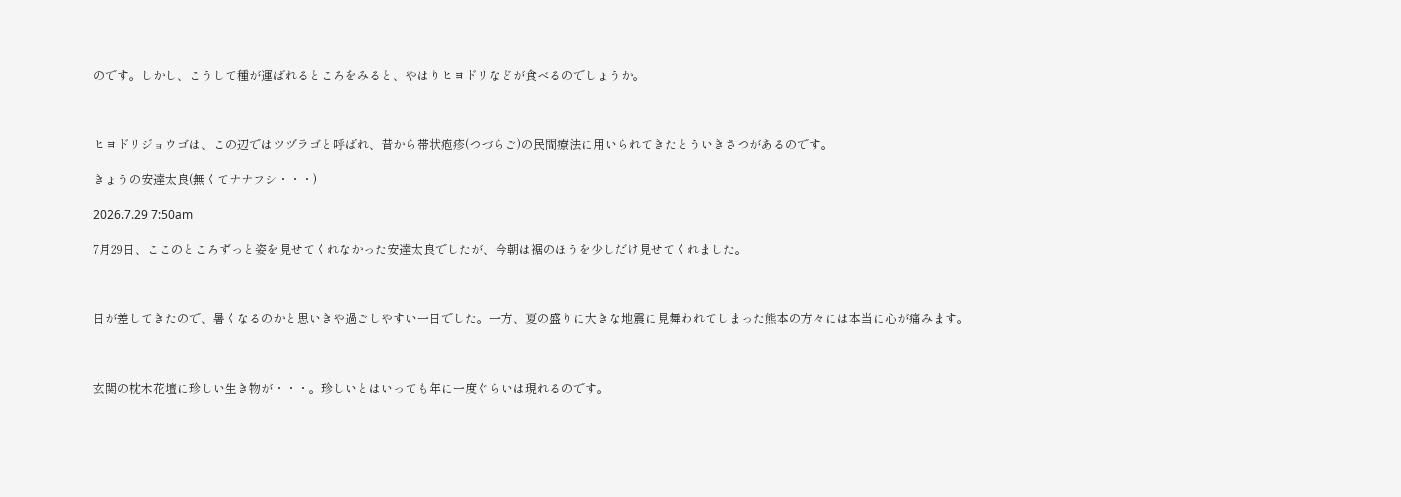のです。しかし、こうして種が運ばれるところをみると、やはりヒヨドリなどが食べるのでしょうか。



ヒヨドリジョウゴは、この辺ではツヅラゴと呼ばれ、昔から帯状疱疹(つづらご)の民間療法に用いられてきたとういきさつがあるのです。

きょうの安達太良(無くてナナフシ・・・)

2026.7.29 7:50am

7月29日、ここのところずっと姿を見せてくれなかった安達太良でしたが、今朝は裾のほうを少しだけ見せてくれました。



日が差してきたので、暑くなるのかと思いきや過ごしやすい一日でした。一方、夏の盛りに大きな地震に見舞われてしまった熊本の方々には本当に心が痛みます。



玄関の枕木花壇に珍しい生き物が・・・。珍しいとはいっても年に一度ぐらいは現れるのです。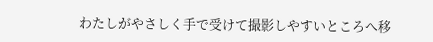わたしがやさしく手で受けて撮影しやすいところへ移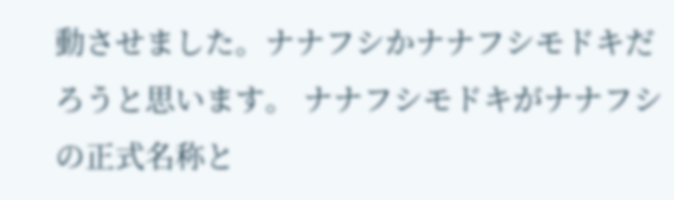動させました。ナナフシかナナフシモドキだろうと思います。 ナナフシモドキがナナフシの正式名称と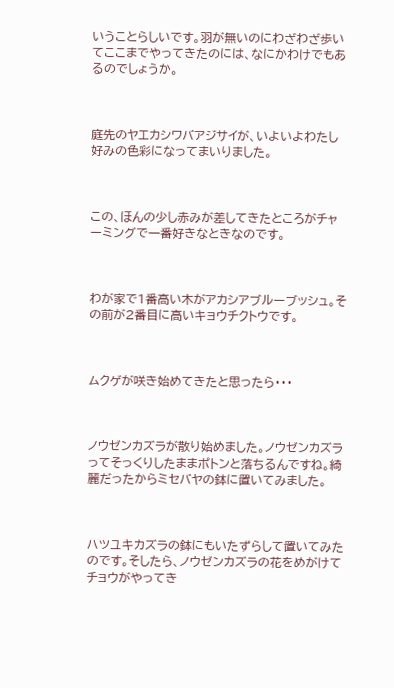いうことらしいです。羽が無いのにわざわざ歩いてここまでやってきたのには、なにかわけでもあるのでしょうか。



庭先のヤエカシワバアジサイが、いよいよわたし好みの色彩になってまいりました。



この、ほんの少し赤みが差してきたところがチャーミングで一番好きなときなのです。



わが家で1番高い木がアカシアブルーブッシュ。その前が2番目に高いキョウチクトウです。



ムクゲが咲き始めてきたと思ったら・・・



ノウゼンカズラが散り始めました。ノウゼンカズラってそっくりしたままポトンと落ちるんですね。綺麗だったからミセバヤの鉢に置いてみました。



ハツユキカズラの鉢にもいたずらして置いてみたのです。そしたら、ノウゼンカズラの花をめがけてチョウがやってき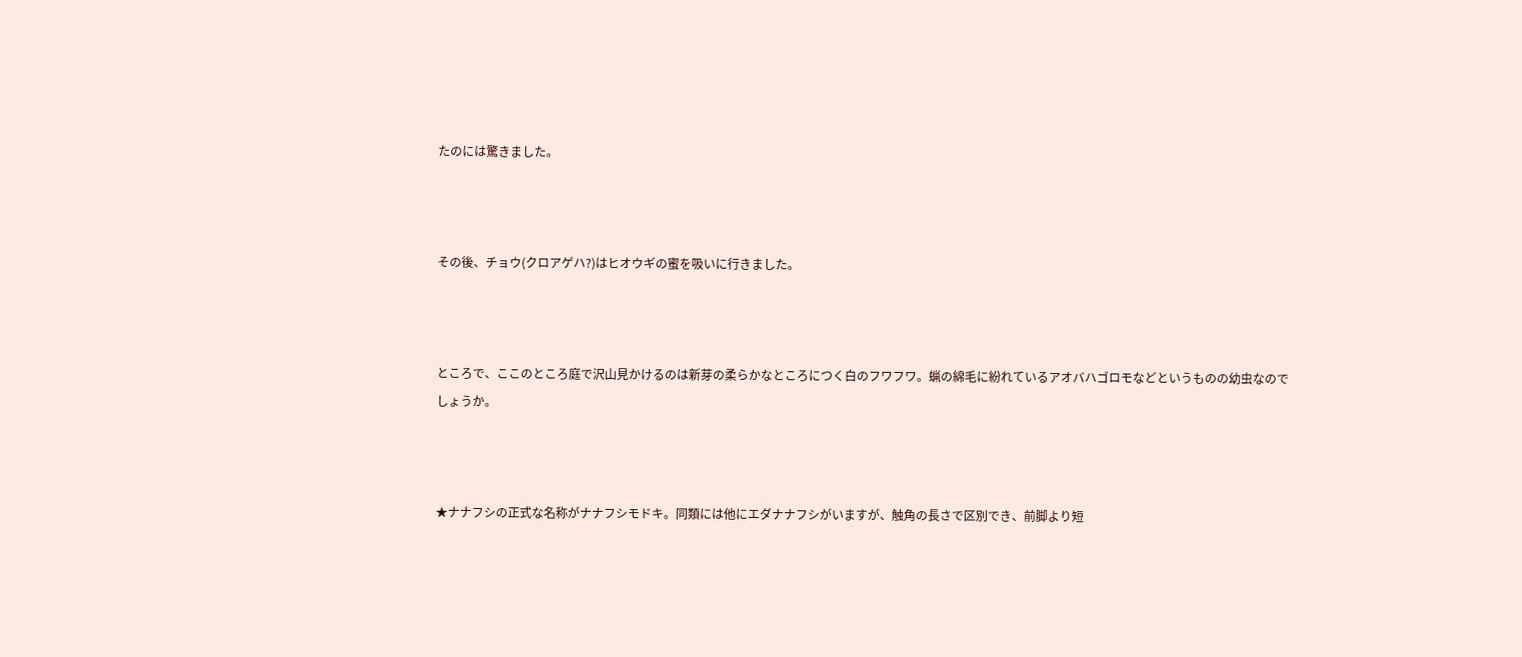たのには驚きました。



その後、チョウ(クロアゲハ?)はヒオウギの蜜を吸いに行きました。



ところで、ここのところ庭で沢山見かけるのは新芽の柔らかなところにつく白のフワフワ。蝋の綿毛に紛れているアオバハゴロモなどというものの幼虫なのでしょうか。



★ナナフシの正式な名称がナナフシモドキ。同類には他にエダナナフシがいますが、触角の長さで区別でき、前脚より短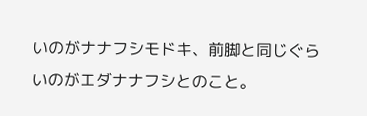いのがナナフシモドキ、前脚と同じぐらいのがエダナナフシとのこと。